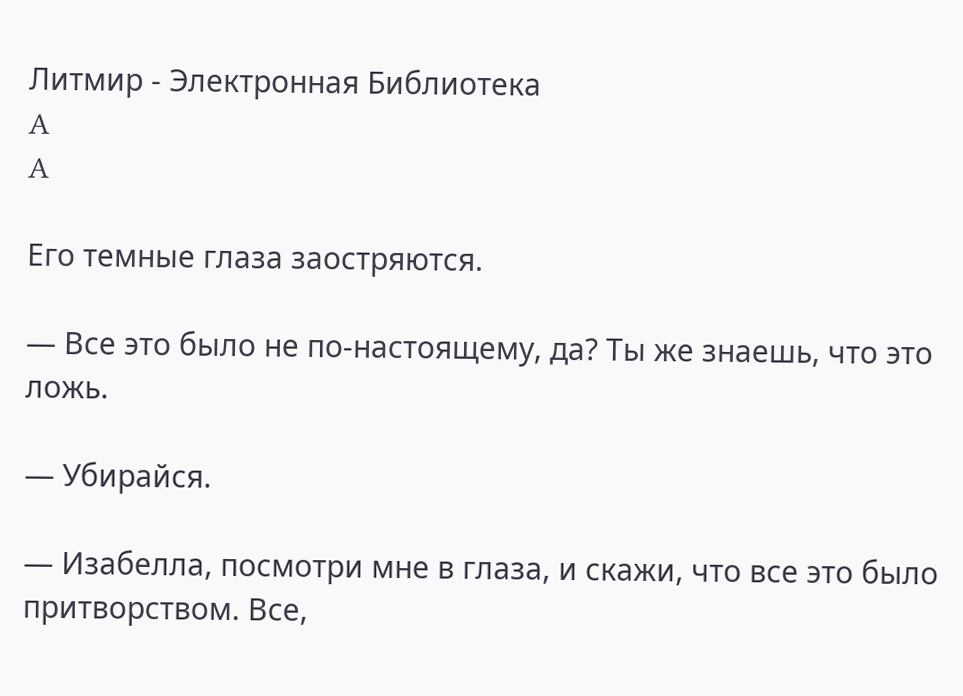Литмир - Электронная Библиотека
A
A

Его темные глаза заостряются.

— Все это было не по-настоящему, да? Ты же знаешь, что это ложь.

— Убирайся.

— Изабелла, посмотри мне в глаза, и скажи, что все это было притворством. Все,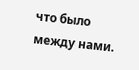что было между нами.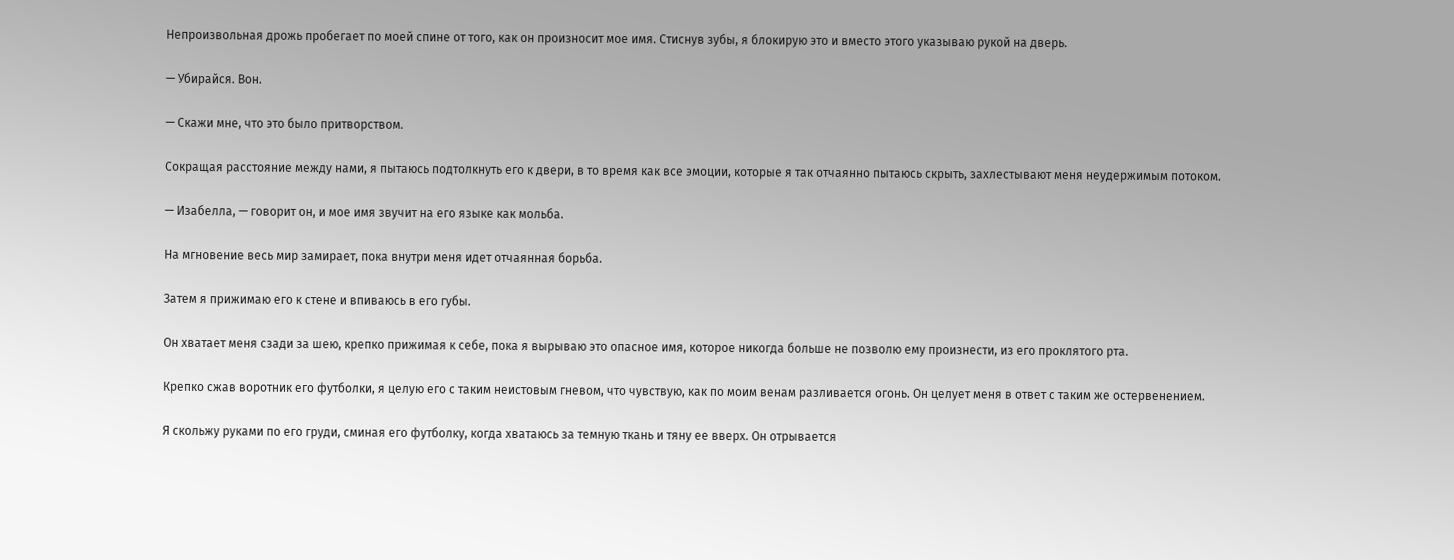Непроизвольная дрожь пробегает по моей спине от того, как он произносит мое имя. Стиснув зубы, я блокирую это и вместо этого указываю рукой на дверь.

— Убирайся. Вон.

— Скажи мне, что это было притворством.

Сокращая расстояние между нами, я пытаюсь подтолкнуть его к двери, в то время как все эмоции, которые я так отчаянно пытаюсь скрыть, захлестывают меня неудержимым потоком.

— Изабелла, — говорит он, и мое имя звучит на его языке как мольба.

На мгновение весь мир замирает, пока внутри меня идет отчаянная борьба.

Затем я прижимаю его к стене и впиваюсь в его губы.

Он хватает меня сзади за шею, крепко прижимая к себе, пока я вырываю это опасное имя, которое никогда больше не позволю ему произнести, из его проклятого рта.

Крепко сжав воротник его футболки, я целую его с таким неистовым гневом, что чувствую, как по моим венам разливается огонь. Он целует меня в ответ с таким же остервенением.

Я скольжу руками по его груди, сминая его футболку, когда хватаюсь за темную ткань и тяну ее вверх. Он отрывается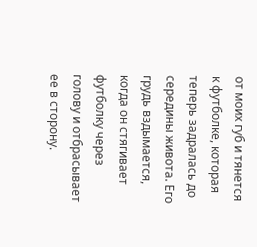от моих губ и тянется к футболке, которая теперь задралась до середины живота. Его грудь вздымается, когда он стягивает футболку через голову и отбрасывает ее в сторону.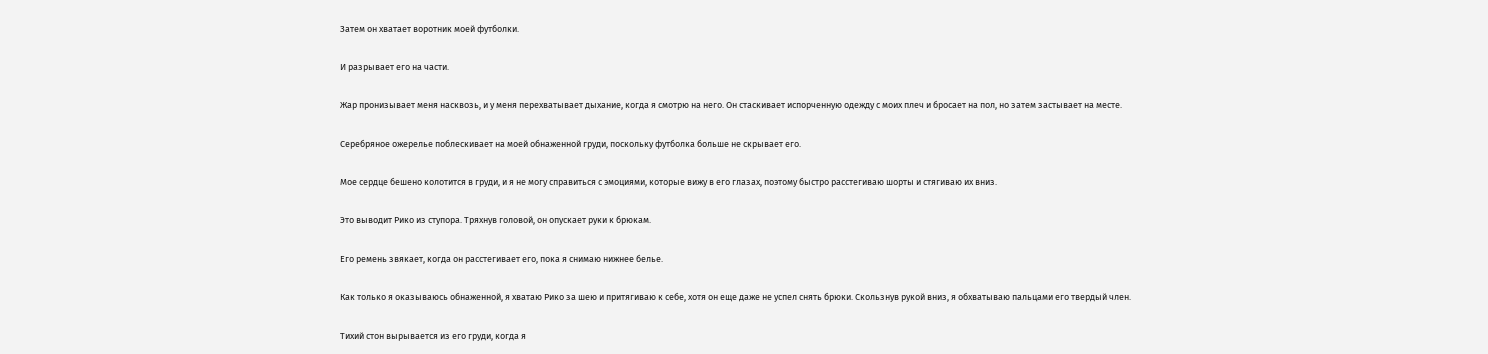Затем он хватает воротник моей футболки.

И разрывает его на части.

Жар пронизывает меня насквозь, и у меня перехватывает дыхание, когда я смотрю на него. Он стаскивает испорченную одежду с моих плеч и бросает на пол, но затем застывает на месте.

Серебряное ожерелье поблескивает на моей обнаженной груди, поскольку футболка больше не скрывает его.

Мое сердце бешено колотится в груди, и я не могу справиться с эмоциями, которые вижу в его глазах, поэтому быстро расстегиваю шорты и стягиваю их вниз.

Это выводит Рико из ступора. Тряхнув головой, он опускает руки к брюкам.

Его ремень звякает, когда он расстегивает его, пока я снимаю нижнее белье.

Как только я оказываюсь обнаженной, я хватаю Рико за шею и притягиваю к себе, хотя он еще даже не успел снять брюки. Скользнув рукой вниз, я обхватываю пальцами его твердый член.

Тихий стон вырывается из его груди, когда я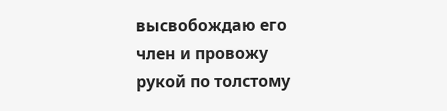высвобождаю его член и провожу рукой по толстому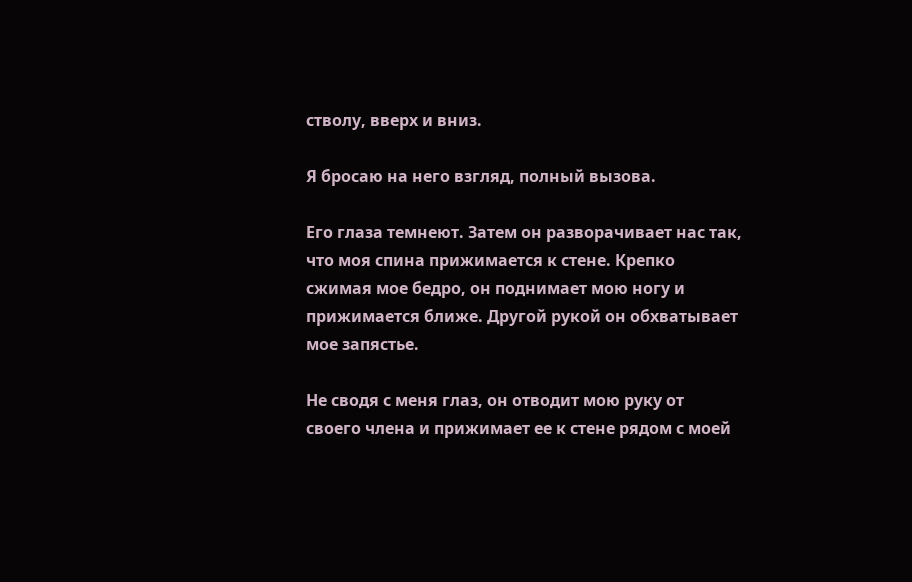стволу, вверх и вниз.

Я бросаю на него взгляд, полный вызова.

Его глаза темнеют. Затем он разворачивает нас так, что моя спина прижимается к стене. Крепко сжимая мое бедро, он поднимает мою ногу и прижимается ближе. Другой рукой он обхватывает мое запястье.

Не сводя с меня глаз, он отводит мою руку от своего члена и прижимает ее к стене рядом с моей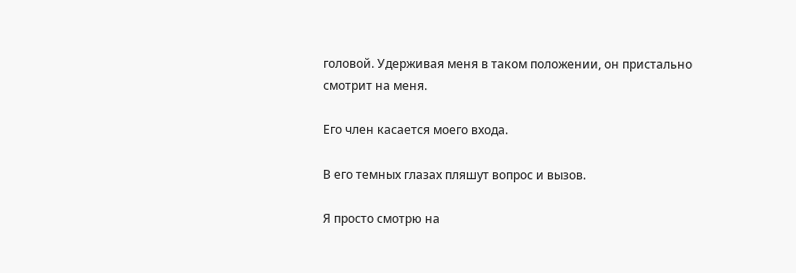головой. Удерживая меня в таком положении, он пристально смотрит на меня.

Его член касается моего входа.

В его темных глазах пляшут вопрос и вызов.

Я просто смотрю на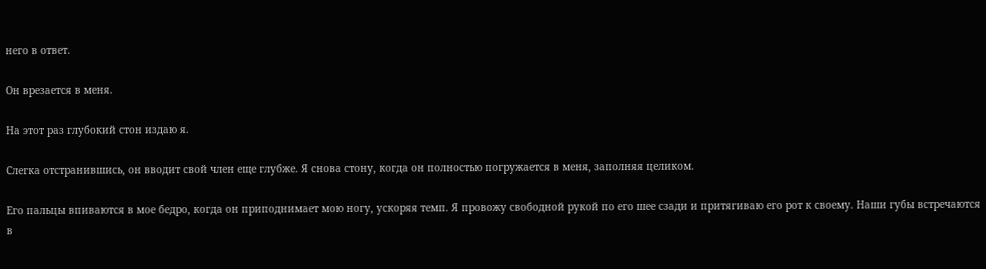него в ответ.

Он врезается в меня.

На этот раз глубокий стон издаю я.

Слегка отстранившись, он вводит свой член еще глубже. Я снова стону, когда он полностью погружается в меня, заполняя целиком.

Его пальцы впиваются в мое бедро, когда он приподнимает мою ногу, ускоряя темп. Я провожу свободной рукой по его шее сзади и притягиваю его рот к своему. Наши губы встречаются в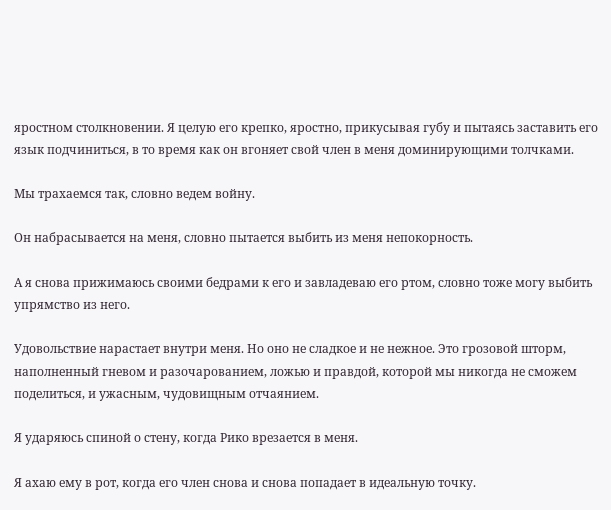яростном столкновении. Я целую его крепко, яростно, прикусывая губу и пытаясь заставить его язык подчиниться, в то время как он вгоняет свой член в меня доминирующими толчками.

Мы трахаемся так, словно ведем войну.

Он набрасывается на меня, словно пытается выбить из меня непокорность.

А я снова прижимаюсь своими бедрами к его и завладеваю его ртом, словно тоже могу выбить упрямство из него.

Удовольствие нарастает внутри меня. Но оно не сладкое и не нежное. Это грозовой шторм, наполненный гневом и разочарованием, ложью и правдой, которой мы никогда не сможем поделиться, и ужасным, чудовищным отчаянием.

Я ударяюсь спиной о стену, когда Рико врезается в меня.

Я ахаю ему в рот, когда его член снова и снова попадает в идеальную точку.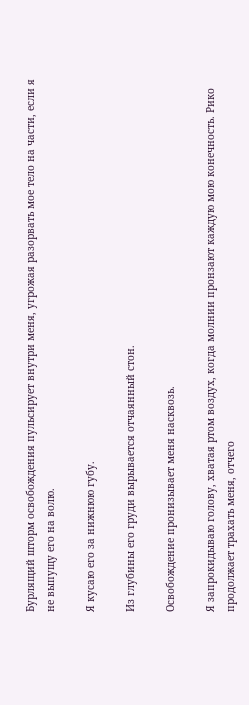Бурлящий шторм освобождения пульсирует внутри меня, угрожая разорвать мое тело на части, если я не выпущу его на волю.

Я кусаю его за нижнюю губу.

Из глубины его груди вырывается отчаянный стон.

Освобождение пронизывает меня насквозь.

Я запрокидываю голову, хватая ртом воздух, когда молнии пронзают каждую мою конечность. Рико продолжает трахать меня, отчего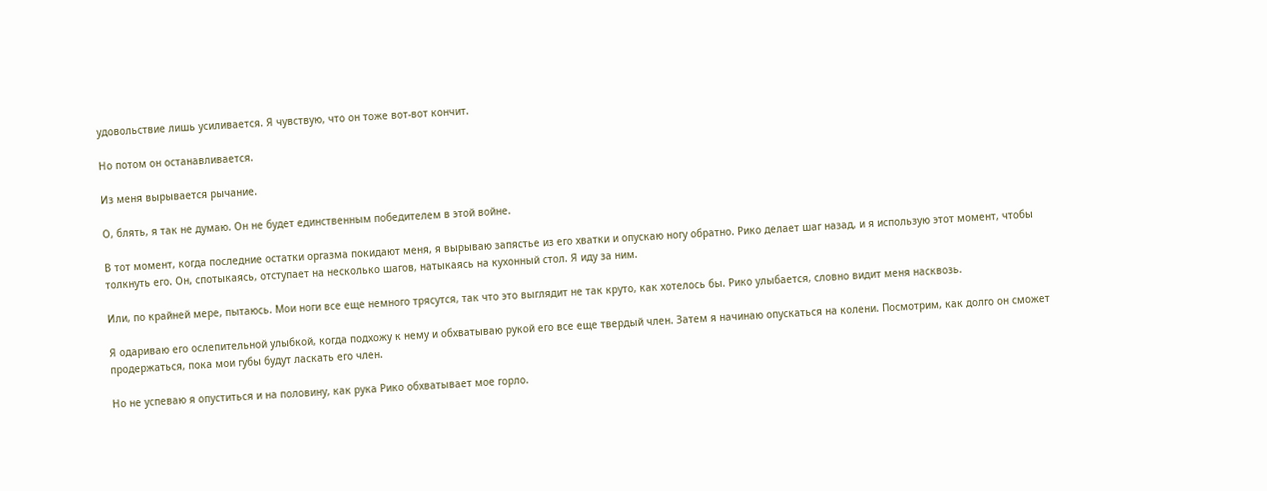удовольствие лишь усиливается. Я чувствую, что он тоже вот-вот кончит.

Но потом он останавливается.

Из меня вырывается рычание.

О, блять, я так не думаю. Он не будет единственным победителем в этой войне.

В тот момент, когда последние остатки оргазма покидают меня, я вырываю запястье из его хватки и опускаю ногу обратно. Рико делает шаг назад, и я использую этот момент, чтобы толкнуть его. Он, спотыкаясь, отступает на несколько шагов, натыкаясь на кухонный стол. Я иду за ним.

Или, по крайней мере, пытаюсь. Мои ноги все еще немного трясутся, так что это выглядит не так круто, как хотелось бы. Рико улыбается, словно видит меня насквозь.

Я одариваю его ослепительной улыбкой, когда подхожу к нему и обхватываю рукой его все еще твердый член. Затем я начинаю опускаться на колени. Посмотрим, как долго он сможет продержаться, пока мои губы будут ласкать его член.

Но не успеваю я опуститься и на половину, как рука Рико обхватывает мое горло.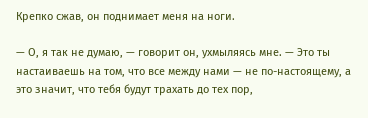Крепко сжав, он поднимает меня на ноги.

— О, я так не думаю, — говорит он, ухмыляясь мне. — Это ты настаиваешь на том, что все между нами — не по-настоящему, а это значит, что тебя будут трахать до тех пор,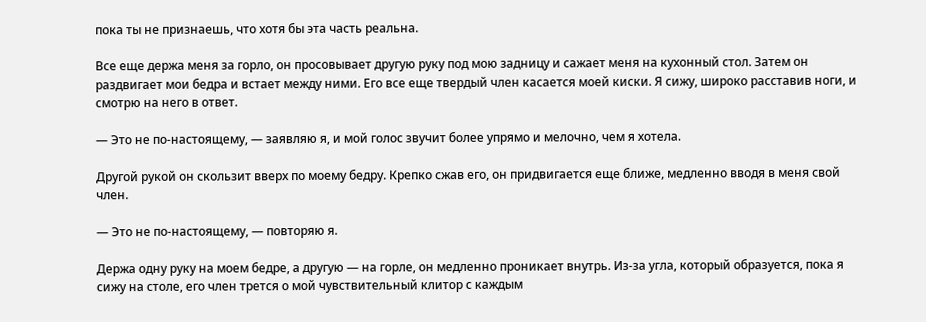пока ты не признаешь, что хотя бы эта часть реальна.

Все еще держа меня за горло, он просовывает другую руку под мою задницу и сажает меня на кухонный стол. Затем он раздвигает мои бедра и встает между ними. Его все еще твердый член касается моей киски. Я сижу, широко расставив ноги, и смотрю на него в ответ.

— Это не по-настоящему, — заявляю я, и мой голос звучит более упрямо и мелочно, чем я хотела.

Другой рукой он скользит вверх по моему бедру. Крепко сжав его, он придвигается еще ближе, медленно вводя в меня свой член.

— Это не по-настоящему, — повторяю я.

Держа одну руку на моем бедре, а другую — на горле, он медленно проникает внутрь. Из-за угла, который образуется, пока я сижу на столе, его член трется о мой чувствительный клитор с каждым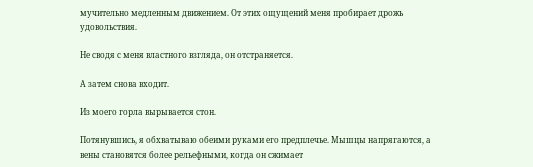мучительно медленным движением. От этих ощущений меня пробирает дрожь удовольствия.

Не сводя с меня властного взгляда, он отстраняется.

А затем снова входит.

Из моего горла вырывается стон.

Потянувшись, я обхватываю обеими руками его предплечье. Мышцы напрягаются, а вены становятся более рельефными, когда он сжимает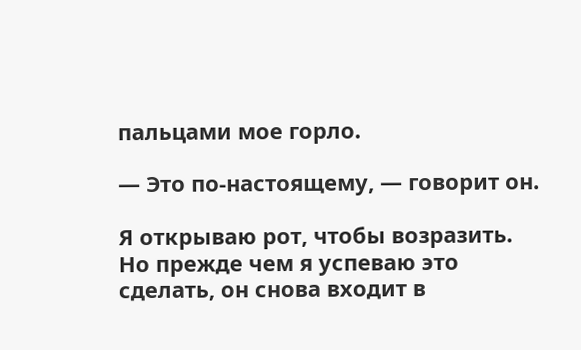пальцами мое горло.

— Это по-настоящему, — говорит он.

Я открываю рот, чтобы возразить. Но прежде чем я успеваю это сделать, он снова входит в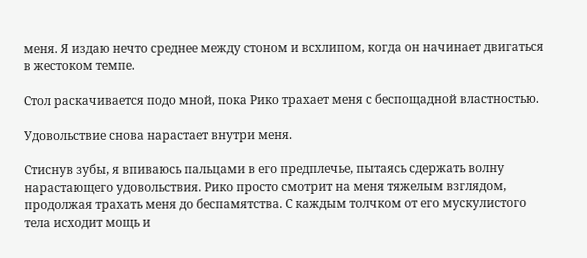меня. Я издаю нечто среднее между стоном и всхлипом, когда он начинает двигаться в жестоком темпе.

Стол раскачивается подо мной, пока Рико трахает меня с беспощадной властностью.

Удовольствие снова нарастает внутри меня.

Стиснув зубы, я впиваюсь пальцами в его предплечье, пытаясь сдержать волну нарастающего удовольствия. Рико просто смотрит на меня тяжелым взглядом, продолжая трахать меня до беспамятства. С каждым толчком от его мускулистого тела исходит мощь и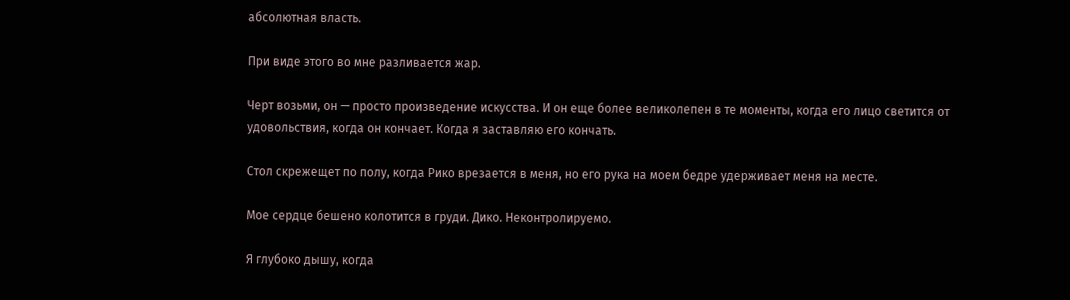абсолютная власть.

При виде этого во мне разливается жар.

Черт возьми, он — просто произведение искусства. И он еще более великолепен в те моменты, когда его лицо светится от удовольствия, когда он кончает. Когда я заставляю его кончать.

Стол скрежещет по полу, когда Рико врезается в меня, но его рука на моем бедре удерживает меня на месте.

Мое сердце бешено колотится в груди. Дико. Неконтролируемо.

Я глубоко дышу, когда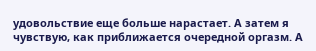удовольствие еще больше нарастает. А затем я чувствую, как приближается очередной оргазм. А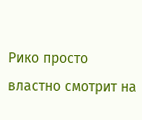Рико просто властно смотрит на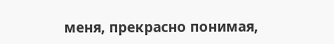меня, прекрасно понимая,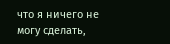что я ничего не могу сделать,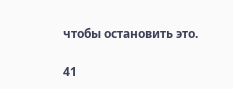чтобы остановить это.

41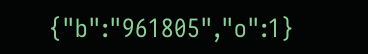{"b":"961805","o":1}